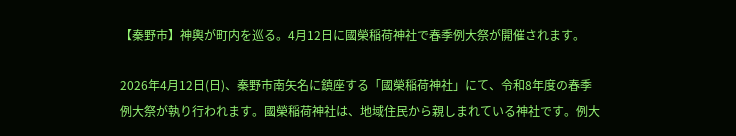【秦野市】神輿が町内を巡る。4月12日に國榮稲荷神社で春季例大祭が開催されます。

2026年4月12日(日)、秦野市南矢名に鎮座する「國榮稲荷神社」にて、令和8年度の春季例大祭が執り行われます。國榮稲荷神社は、地域住民から親しまれている神社です。例大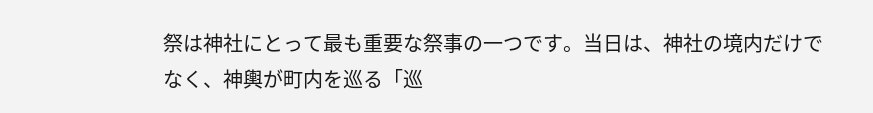祭は神社にとって最も重要な祭事の一つです。当日は、神社の境内だけでなく、神輿が町内を巡る「巡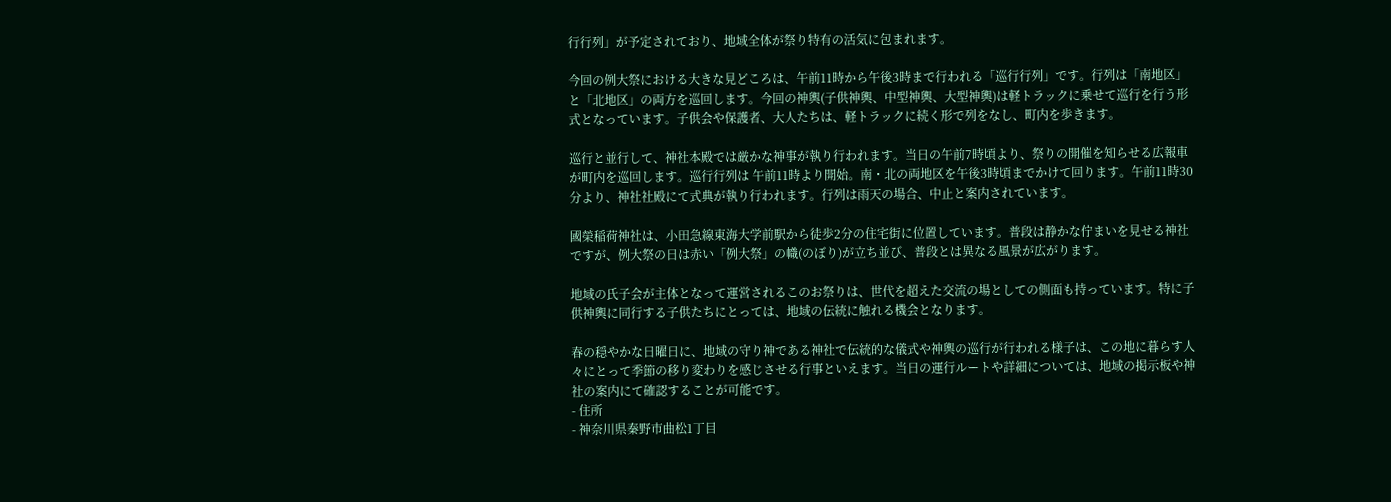行行列」が予定されており、地域全体が祭り特有の活気に包まれます。

今回の例大祭における大きな見どころは、午前11時から午後3時まで行われる「巡行行列」です。行列は「南地区」と「北地区」の両方を巡回します。今回の神輿(子供神輿、中型神輿、大型神輿)は軽トラックに乗せて巡行を行う形式となっています。子供会や保護者、大人たちは、軽トラックに続く形で列をなし、町内を歩きます。

巡行と並行して、神社本殿では厳かな神事が執り行われます。当日の午前7時頃より、祭りの開催を知らせる広報車が町内を巡回します。巡行行列は 午前11時より開始。南・北の両地区を午後3時頃までかけて回ります。午前11時30分より、神社社殿にて式典が執り行われます。行列は雨天の場合、中止と案内されています。

國榮稲荷神社は、小田急線東海大学前駅から徒歩2分の住宅街に位置しています。普段は静かな佇まいを見せる神社ですが、例大祭の日は赤い「例大祭」の幟(のぼり)が立ち並び、普段とは異なる風景が広がります。

地域の氏子会が主体となって運営されるこのお祭りは、世代を超えた交流の場としての側面も持っています。特に子供神輿に同行する子供たちにとっては、地域の伝統に触れる機会となります。

春の穏やかな日曜日に、地域の守り神である神社で伝統的な儀式や神輿の巡行が行われる様子は、この地に暮らす人々にとって季節の移り変わりを感じさせる行事といえます。当日の運行ルートや詳細については、地域の掲示板や神社の案内にて確認することが可能です。
- 住所
- 神奈川県秦野市曲松1丁目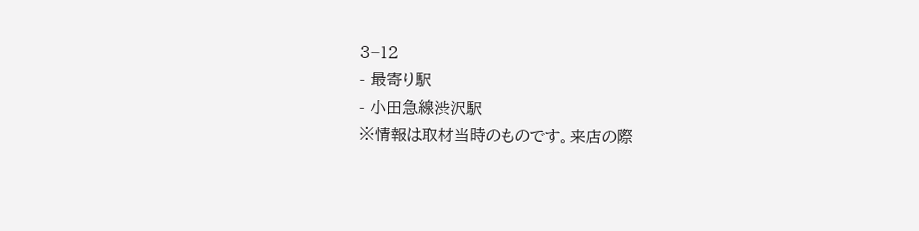3−12
- 最寄り駅
- 小田急線渋沢駅
※情報は取材当時のものです。来店の際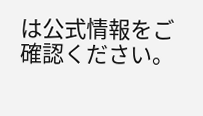は公式情報をご確認ください。